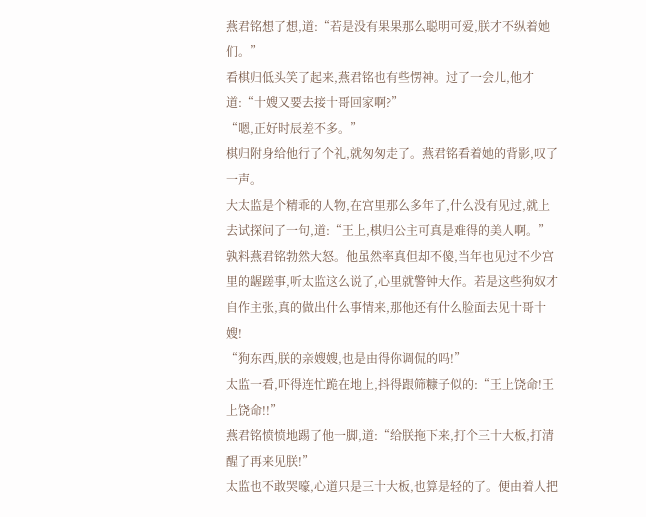燕君铭想了想,道:“若是没有果果那么聪明可爱,朕才不纵着她们。”
看棋归低头笑了起来,燕君铭也有些愣神。过了一会儿,他才道:“十嫂又要去接十哥回家啊?”
“嗯,正好时辰差不多。”
棋归附身给他行了个礼,就匆匆走了。燕君铭看着她的背影,叹了一声。
大太监是个精乖的人物,在宫里那么多年了,什么没有见过,就上去试探问了一句,道:“王上,棋归公主可真是难得的美人啊。”
孰料燕君铭勃然大怒。他虽然率真但却不傻,当年也见过不少宫里的龌蹉事,听太监这么说了,心里就警钟大作。若是这些狗奴才自作主张,真的做出什么事情来,那他还有什么脸面去见十哥十嫂!
“狗东西,朕的亲嫂嫂,也是由得你调侃的吗!”
太监一看,吓得连忙跪在地上,抖得跟筛糠子似的:“王上饶命!王上饶命!!”
燕君铭愤愤地踢了他一脚,道:“给朕拖下来,打个三十大板,打清醒了再来见朕!”
太监也不敢哭嚎,心道只是三十大板,也算是轻的了。便由着人把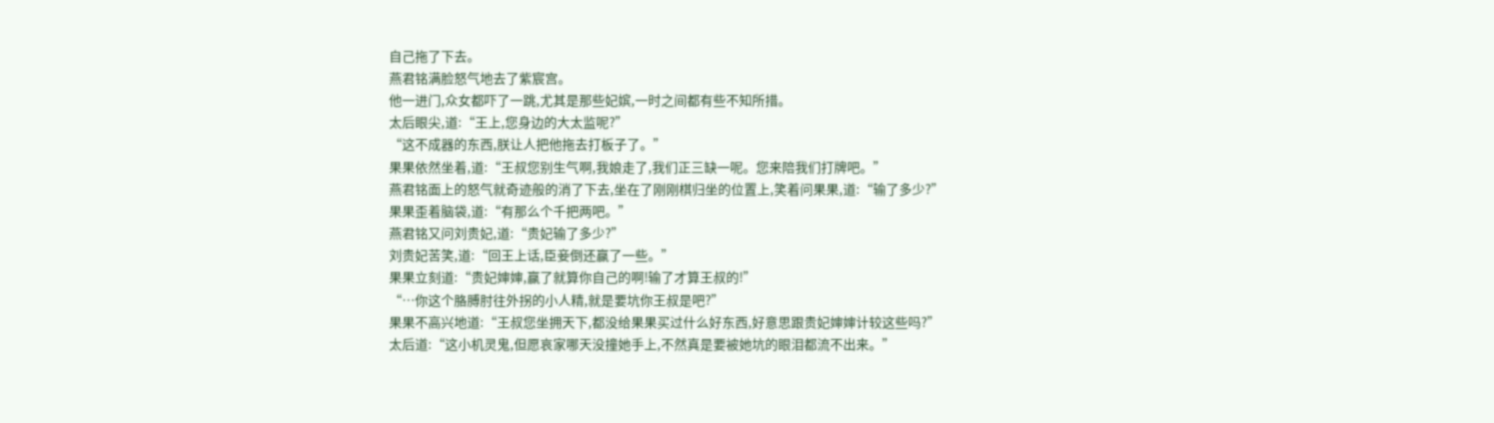自己拖了下去。
燕君铭满脸怒气地去了紫宸宫。
他一进门,众女都吓了一跳,尤其是那些妃嫔,一时之间都有些不知所措。
太后眼尖,道:“王上,您身边的大太监呢?”
“这不成器的东西,朕让人把他拖去打板子了。”
果果依然坐着,道:“王叔您别生气啊,我娘走了,我们正三缺一呢。您来陪我们打牌吧。”
燕君铭面上的怒气就奇迹般的消了下去,坐在了刚刚棋归坐的位置上,笑着问果果,道:“输了多少?”
果果歪着脑袋,道:“有那么个千把两吧。”
燕君铭又问刘贵妃,道:“贵妃输了多少?”
刘贵妃苦笑,道:“回王上话,臣妾倒还赢了一些。”
果果立刻道:“贵妃婶婶,赢了就算你自己的啊!输了才算王叔的!”
“…你这个胳膊肘往外拐的小人精,就是要坑你王叔是吧?”
果果不高兴地道:“王叔您坐拥天下,都没给果果买过什么好东西,好意思跟贵妃婶婶计较这些吗?”
太后道:“这小机灵鬼,但愿哀家哪天没撞她手上,不然真是要被她坑的眼泪都流不出来。”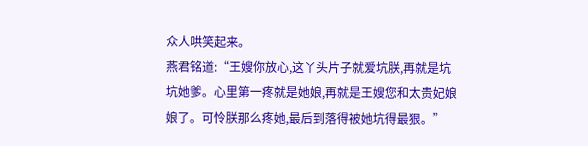众人哄笑起来。
燕君铭道:“王嫂你放心,这丫头片子就爱坑朕,再就是坑坑她爹。心里第一疼就是她娘,再就是王嫂您和太贵妃娘娘了。可怜朕那么疼她,最后到落得被她坑得最狠。”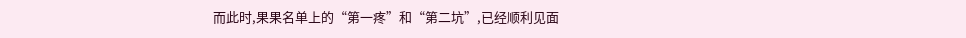而此时,果果名单上的“第一疼”和“第二坑”,已经顺利见面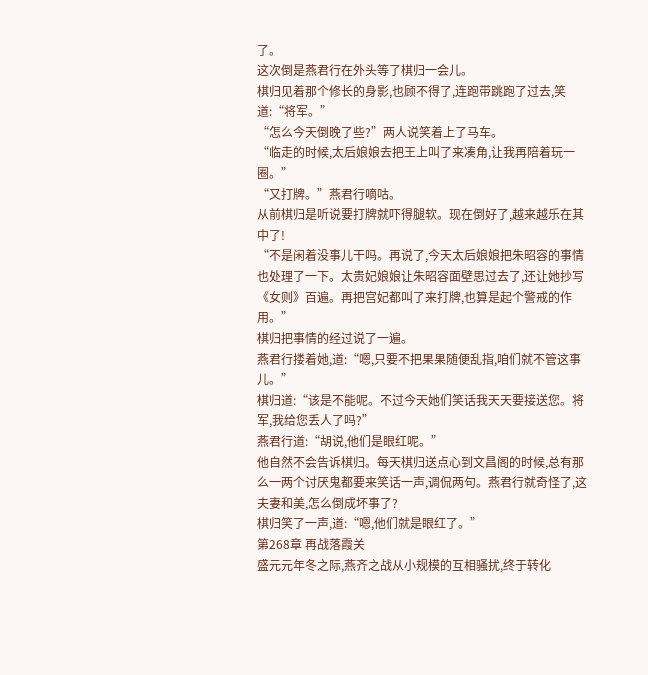了。
这次倒是燕君行在外头等了棋归一会儿。
棋归见着那个修长的身影,也顾不得了,连跑带跳跑了过去,笑道:“将军。”
“怎么今天倒晚了些?”两人说笑着上了马车。
“临走的时候,太后娘娘去把王上叫了来凑角,让我再陪着玩一圈。”
“又打牌。”燕君行嘀咕。
从前棋归是听说要打牌就吓得腿软。现在倒好了,越来越乐在其中了!
“不是闲着没事儿干吗。再说了,今天太后娘娘把朱昭容的事情也处理了一下。太贵妃娘娘让朱昭容面壁思过去了,还让她抄写《女则》百遍。再把宫妃都叫了来打牌,也算是起个警戒的作用。”
棋归把事情的经过说了一遍。
燕君行搂着她,道:“嗯,只要不把果果随便乱指,咱们就不管这事儿。”
棋归道:“该是不能呢。不过今天她们笑话我天天要接送您。将军,我给您丢人了吗?”
燕君行道:“胡说,他们是眼红呢。”
他自然不会告诉棋归。每天棋归送点心到文昌阁的时候,总有那么一两个讨厌鬼都要来笑话一声,调侃两句。燕君行就奇怪了,这夫妻和美,怎么倒成坏事了?
棋归笑了一声,道:“嗯,他们就是眼红了。”
第268章 再战落霞关
盛元元年冬之际,燕齐之战从小规模的互相骚扰,终于转化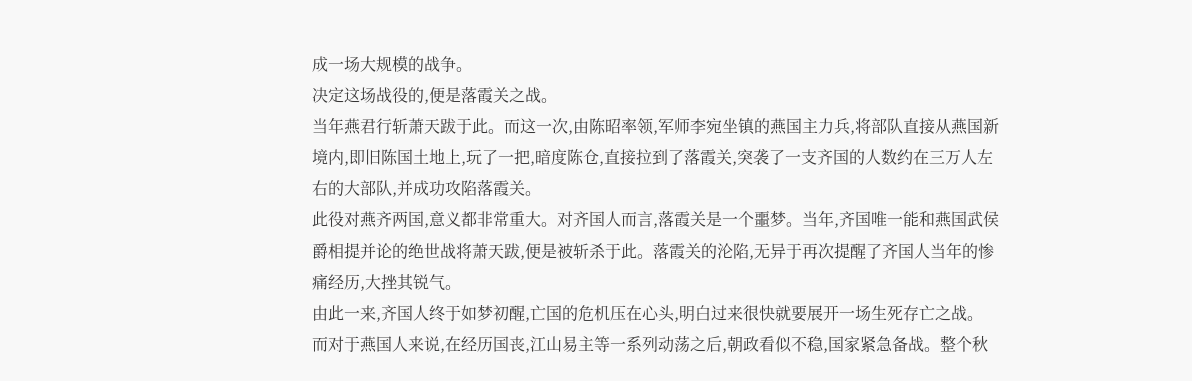成一场大规模的战争。
决定这场战役的,便是落霞关之战。
当年燕君行斩萧天跋于此。而这一次,由陈昭率领,军师李宛坐镇的燕国主力兵,将部队直接从燕国新境内,即旧陈国土地上,玩了一把,暗度陈仓,直接拉到了落霞关,突袭了一支齐国的人数约在三万人左右的大部队,并成功攻陷落霞关。
此役对燕齐两国,意义都非常重大。对齐国人而言,落霞关是一个噩梦。当年,齐国唯一能和燕国武侯爵相提并论的绝世战将萧天跋,便是被斩杀于此。落霞关的沦陷,无异于再次提醒了齐国人当年的惨痛经历,大挫其锐气。
由此一来,齐国人终于如梦初醒,亡国的危机压在心头,明白过来很快就要展开一场生死存亡之战。
而对于燕国人来说,在经历国丧,江山易主等一系列动荡之后,朝政看似不稳,国家紧急备战。整个秋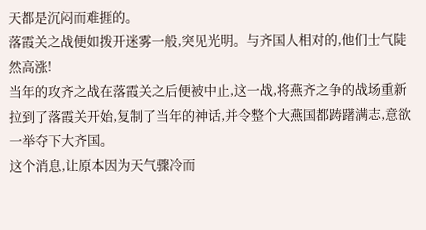天都是沉闷而难捱的。
落霞关之战便如拨开迷雾一般,突见光明。与齐国人相对的,他们士气陡然高涨!
当年的攻齐之战在落霞关之后便被中止,这一战,将燕齐之争的战场重新拉到了落霞关开始,复制了当年的神话,并令整个大燕国都踌躇满志,意欲一举夺下大齐国。
这个消息,让原本因为天气骤冷而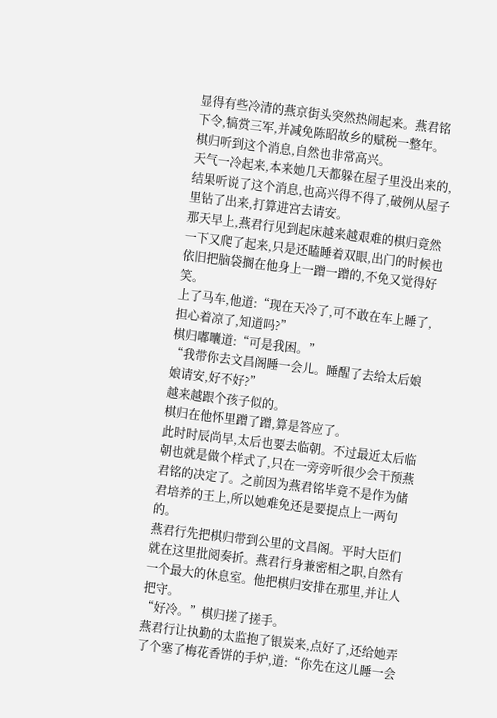显得有些冷清的燕京街头突然热闹起来。燕君铭下令,犒赏三军,并减免陈昭故乡的赋税一整年。
棋归听到这个消息,自然也非常高兴。
天气一冷起来,本来她几天都躲在屋子里没出来的,结果听说了这个消息,也高兴得不得了,破例从屋子里钻了出来,打算进宫去请安。
那天早上,燕君行见到起床越来越艰难的棋归竟然一下又爬了起来,只是还瞌睡着双眼,出门的时候也依旧把脑袋搁在他身上一蹭一蹭的,不免又觉得好笑。
上了马车,他道:“现在天冷了,可不敢在车上睡了,担心着凉了,知道吗?”
棋归嘟囔道:“可是我困。”
“我带你去文昌阁睡一会儿。睡醒了去给太后娘娘请安,好不好?”
越来越跟个孩子似的。
棋归在他怀里蹭了蹭,算是答应了。
此时时辰尚早,太后也要去临朝。不过最近太后临朝也就是做个样式了,只在一旁旁听很少会干预燕君铭的决定了。之前因为燕君铭毕竟不是作为储君培养的王上,所以她难免还是要提点上一两句的。
燕君行先把棋归带到公里的文昌阁。平时大臣们就在这里批阅奏折。燕君行身兼密相之职,自然有一个最大的休息室。他把棋归安排在那里,并让人把守。
“好冷。”棋归搓了搓手。
燕君行让执勤的太监抱了银炭来,点好了,还给她弄了个塞了梅花香饼的手炉,道:“你先在这儿睡一会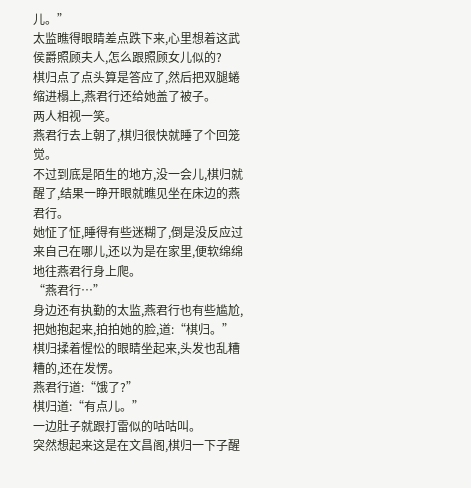儿。”
太监瞧得眼睛差点跌下来,心里想着这武侯爵照顾夫人,怎么跟照顾女儿似的?
棋归点了点头算是答应了,然后把双腿蜷缩进榻上,燕君行还给她盖了被子。
两人相视一笑。
燕君行去上朝了,棋归很快就睡了个回笼觉。
不过到底是陌生的地方,没一会儿,棋归就醒了,结果一睁开眼就瞧见坐在床边的燕君行。
她怔了怔,睡得有些迷糊了,倒是没反应过来自己在哪儿,还以为是在家里,便软绵绵地往燕君行身上爬。
“燕君行…”
身边还有执勤的太监,燕君行也有些尴尬,把她抱起来,拍拍她的脸,道:“棋归。”
棋归揉着惺忪的眼睛坐起来,头发也乱糟糟的,还在发愣。
燕君行道:“饿了?”
棋归道:“有点儿。”
一边肚子就跟打雷似的咕咕叫。
突然想起来这是在文昌阁,棋归一下子醒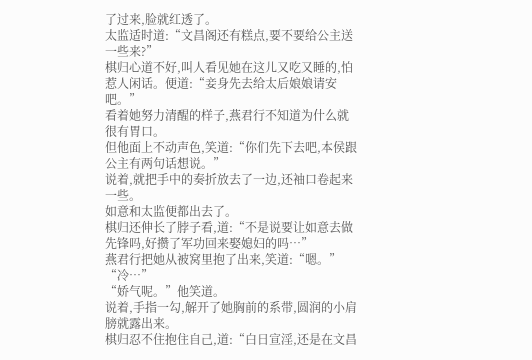了过来,脸就红透了。
太监适时道:“文昌阁还有糕点,要不要给公主送一些来?”
棋归心道不好,叫人看见她在这儿又吃又睡的,怕惹人闲话。便道:“妾身先去给太后娘娘请安吧。”
看着她努力清醒的样子,燕君行不知道为什么就很有胃口。
但他面上不动声色,笑道:“你们先下去吧,本侯跟公主有两句话想说。”
说着,就把手中的奏折放去了一边,还袖口卷起来一些。
如意和太监便都出去了。
棋归还伸长了脖子看,道:“不是说要让如意去做先锋吗,好攒了军功回来娶媳妇的吗…”
燕君行把她从被窝里抱了出来,笑道:“嗯。”
“冷…”
“娇气呢。”他笑道。
说着,手指一勾,解开了她胸前的系带,圆润的小肩膀就露出来。
棋归忍不住抱住自己,道:“白日宣淫,还是在文昌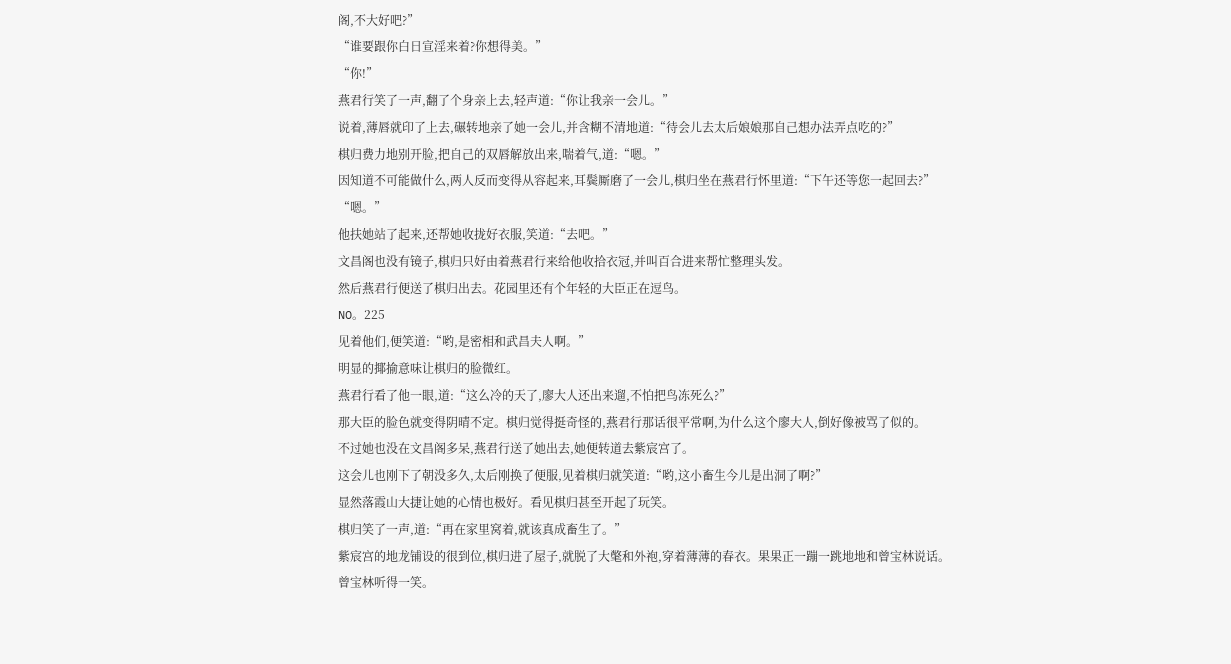阁,不大好吧?”
“谁要跟你白日宣淫来着?你想得美。”
“你!”
燕君行笑了一声,翻了个身亲上去,轻声道:“你让我亲一会儿。”
说着,薄唇就印了上去,碾转地亲了她一会儿,并含糊不清地道:“待会儿去太后娘娘那自己想办法弄点吃的?”
棋归费力地别开脸,把自己的双唇解放出来,喘着气,道:“嗯。”
因知道不可能做什么,两人反而变得从容起来,耳鬓厮磨了一会儿,棋归坐在燕君行怀里道:“下午还等您一起回去?”
“嗯。”
他扶她站了起来,还帮她收拢好衣服,笑道:“去吧。”
文昌阁也没有镜子,棋归只好由着燕君行来给他收拾衣冠,并叫百合进来帮忙整理头发。
然后燕君行便送了棋归出去。花园里还有个年轻的大臣正在逗鸟。
NO。225
见着他们,便笑道:“哟,是密相和武昌夫人啊。”
明显的揶揄意味让棋归的脸微红。
燕君行看了他一眼,道:“这么冷的天了,廖大人还出来遛,不怕把鸟冻死么?”
那大臣的脸色就变得阴晴不定。棋归觉得挺奇怪的,燕君行那话很平常啊,为什么这个廖大人,倒好像被骂了似的。
不过她也没在文昌阁多呆,燕君行送了她出去,她便转道去紫宸宫了。
这会儿也刚下了朝没多久,太后刚换了便服,见着棋归就笑道:“哟,这小畜生今儿是出洞了啊?”
显然落霞山大捷让她的心情也极好。看见棋归甚至开起了玩笑。
棋归笑了一声,道:“再在家里窝着,就该真成畜生了。”
紫宸宫的地龙铺设的很到位,棋归进了屋子,就脱了大氅和外袍,穿着薄薄的春衣。果果正一蹦一跳地地和曾宝林说话。
曾宝林听得一笑。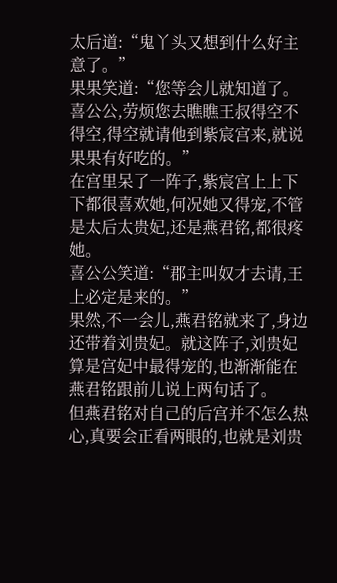太后道:“鬼丫头又想到什么好主意了。”
果果笑道:“您等会儿就知道了。喜公公,劳烦您去瞧瞧王叔得空不得空,得空就请他到紫宸宫来,就说果果有好吃的。”
在宫里呆了一阵子,紫宸宫上上下下都很喜欢她,何况她又得宠,不管是太后太贵妃,还是燕君铭,都很疼她。
喜公公笑道:“郡主叫奴才去请,王上必定是来的。”
果然,不一会儿,燕君铭就来了,身边还带着刘贵妃。就这阵子,刘贵妃算是宫妃中最得宠的,也渐渐能在燕君铭跟前儿说上两句话了。
但燕君铭对自己的后宫并不怎么热心,真要会正看两眼的,也就是刘贵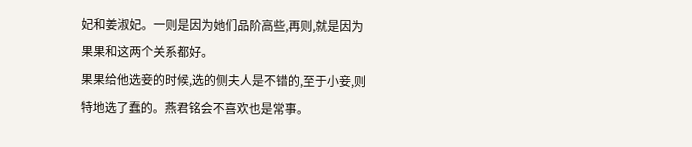妃和姜淑妃。一则是因为她们品阶高些,再则,就是因为果果和这两个关系都好。
果果给他选妾的时候,选的侧夫人是不错的,至于小妾,则特地选了蠢的。燕君铭会不喜欢也是常事。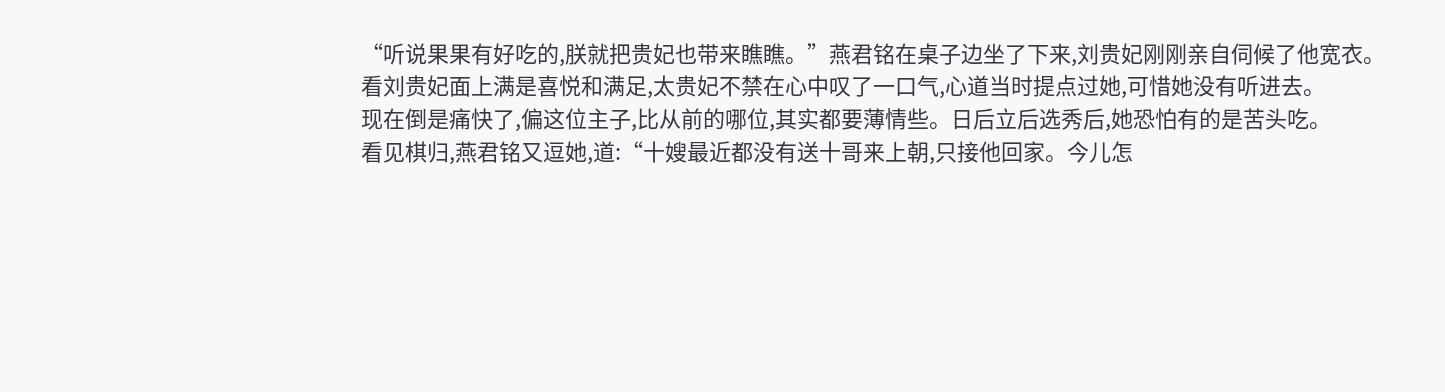“听说果果有好吃的,朕就把贵妃也带来瞧瞧。”燕君铭在桌子边坐了下来,刘贵妃刚刚亲自伺候了他宽衣。
看刘贵妃面上满是喜悦和满足,太贵妃不禁在心中叹了一口气,心道当时提点过她,可惜她没有听进去。
现在倒是痛快了,偏这位主子,比从前的哪位,其实都要薄情些。日后立后选秀后,她恐怕有的是苦头吃。
看见棋归,燕君铭又逗她,道:“十嫂最近都没有送十哥来上朝,只接他回家。今儿怎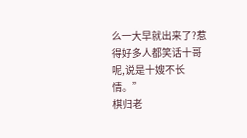么一大早就出来了?惹得好多人都笑话十哥呢,说是十嫂不长情。”
棋归老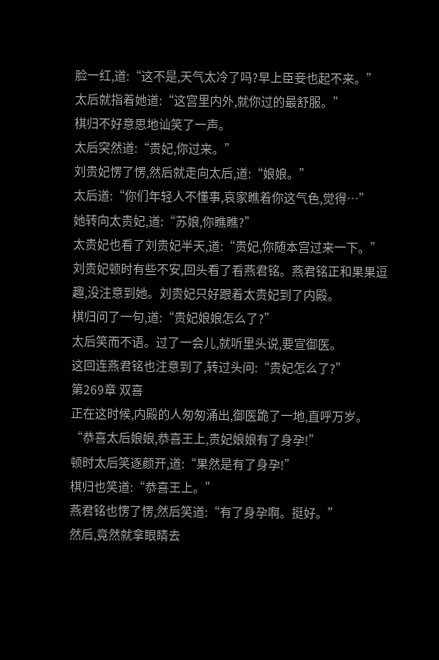脸一红,道:“这不是,天气太冷了吗?早上臣妾也起不来。”
太后就指着她道:“这宫里内外,就你过的最舒服。”
棋归不好意思地讪笑了一声。
太后突然道:“贵妃,你过来。”
刘贵妃愣了愣,然后就走向太后,道:“娘娘。”
太后道:“你们年轻人不懂事,哀家瞧着你这气色,觉得…”
她转向太贵妃,道:“苏娘,你瞧瞧?”
太贵妃也看了刘贵妃半天,道:“贵妃,你随本宫过来一下。”
刘贵妃顿时有些不安,回头看了看燕君铭。燕君铭正和果果逗趣,没注意到她。刘贵妃只好跟着太贵妃到了内殿。
棋归问了一句,道:“贵妃娘娘怎么了?”
太后笑而不语。过了一会儿,就听里头说,要宣御医。
这回连燕君铭也注意到了,转过头问:“贵妃怎么了?”
第269章 双喜
正在这时候,内殿的人匆匆涌出,御医跪了一地,直呼万岁。
“恭喜太后娘娘,恭喜王上,贵妃娘娘有了身孕!”
顿时太后笑逐颜开,道:“果然是有了身孕!”
棋归也笑道:“恭喜王上。”
燕君铭也愣了愣,然后笑道:“有了身孕啊。挺好。”
然后,竟然就拿眼睛去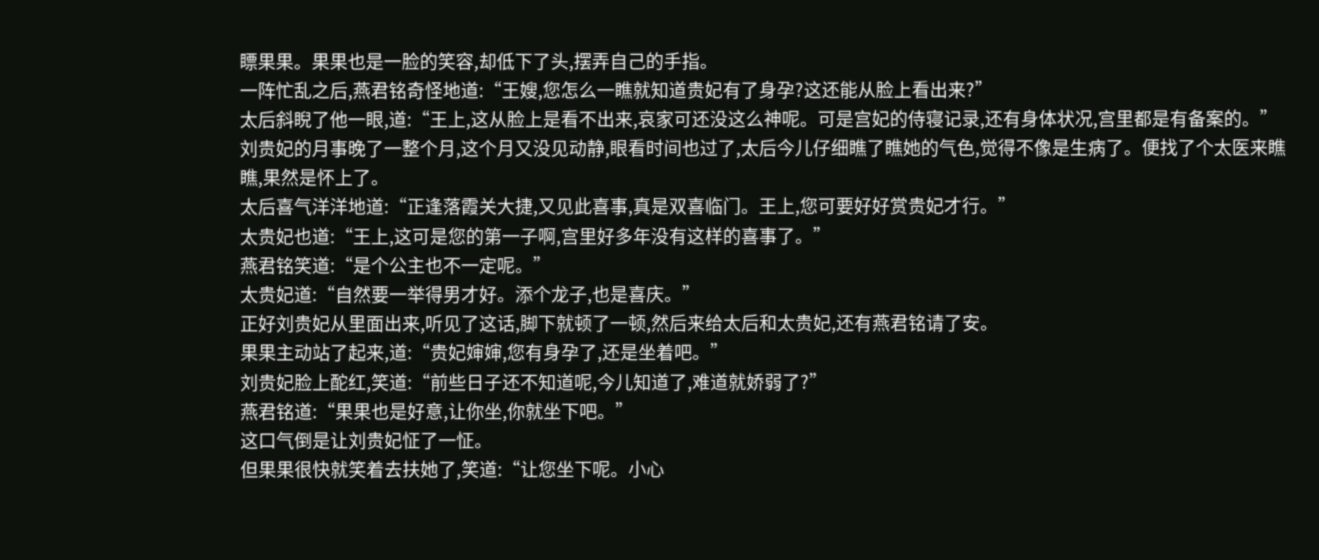瞟果果。果果也是一脸的笑容,却低下了头,摆弄自己的手指。
一阵忙乱之后,燕君铭奇怪地道:“王嫂,您怎么一瞧就知道贵妃有了身孕?这还能从脸上看出来?”
太后斜睨了他一眼,道:“王上,这从脸上是看不出来,哀家可还没这么神呢。可是宫妃的侍寝记录,还有身体状况,宫里都是有备案的。”
刘贵妃的月事晚了一整个月,这个月又没见动静,眼看时间也过了,太后今儿仔细瞧了瞧她的气色,觉得不像是生病了。便找了个太医来瞧瞧,果然是怀上了。
太后喜气洋洋地道:“正逢落霞关大捷,又见此喜事,真是双喜临门。王上,您可要好好赏贵妃才行。”
太贵妃也道:“王上,这可是您的第一子啊,宫里好多年没有这样的喜事了。”
燕君铭笑道:“是个公主也不一定呢。”
太贵妃道:“自然要一举得男才好。添个龙子,也是喜庆。”
正好刘贵妃从里面出来,听见了这话,脚下就顿了一顿,然后来给太后和太贵妃,还有燕君铭请了安。
果果主动站了起来,道:“贵妃婶婶,您有身孕了,还是坐着吧。”
刘贵妃脸上酡红,笑道:“前些日子还不知道呢,今儿知道了,难道就娇弱了?”
燕君铭道:“果果也是好意,让你坐,你就坐下吧。”
这口气倒是让刘贵妃怔了一怔。
但果果很快就笑着去扶她了,笑道:“让您坐下呢。小心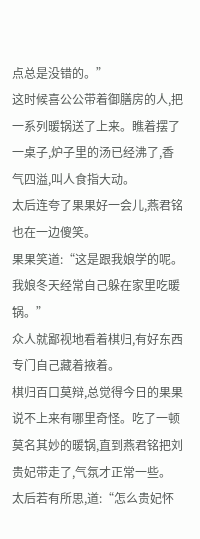点总是没错的。”
这时候喜公公带着御膳房的人,把一系列暖锅送了上来。瞧着摆了一桌子,炉子里的汤已经沸了,香气四溢,叫人食指大动。
太后连夸了果果好一会儿,燕君铭也在一边傻笑。
果果笑道:“这是跟我娘学的呢。我娘冬天经常自己躲在家里吃暖锅。”
众人就鄙视地看着棋归,有好东西专门自己藏着掖着。
棋归百口莫辩,总觉得今日的果果说不上来有哪里奇怪。吃了一顿莫名其妙的暖锅,直到燕君铭把刘贵妃带走了,气氛才正常一些。
太后若有所思,道:“怎么贵妃怀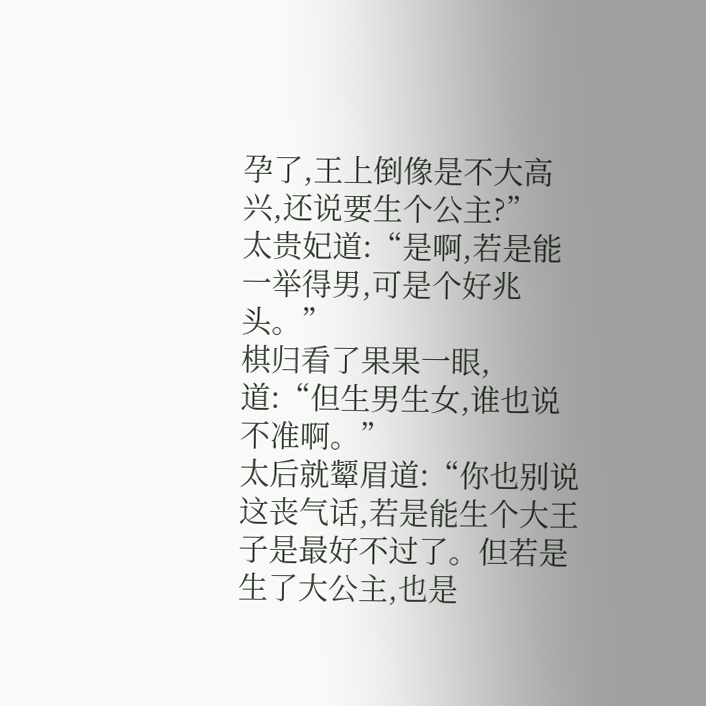孕了,王上倒像是不大高兴,还说要生个公主?”
太贵妃道:“是啊,若是能一举得男,可是个好兆头。”
棋归看了果果一眼,道:“但生男生女,谁也说不准啊。”
太后就颦眉道:“你也别说这丧气话,若是能生个大王子是最好不过了。但若是生了大公主,也是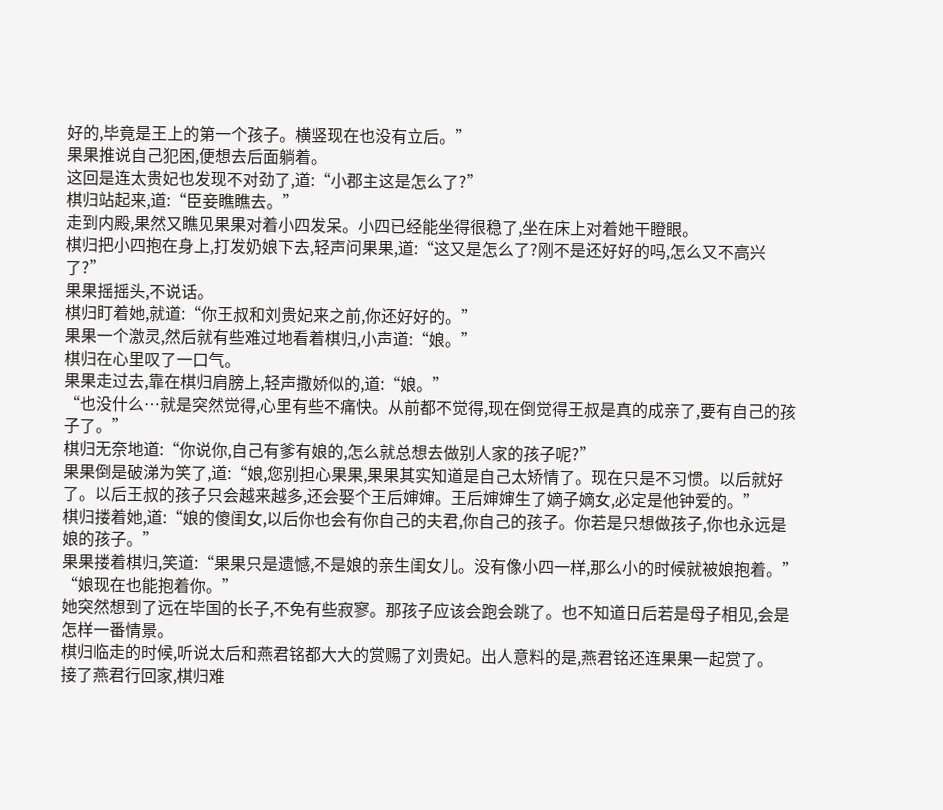好的,毕竟是王上的第一个孩子。横竖现在也没有立后。”
果果推说自己犯困,便想去后面躺着。
这回是连太贵妃也发现不对劲了,道:“小郡主这是怎么了?”
棋归站起来,道:“臣妾瞧瞧去。”
走到内殿,果然又瞧见果果对着小四发呆。小四已经能坐得很稳了,坐在床上对着她干瞪眼。
棋归把小四抱在身上,打发奶娘下去,轻声问果果,道:“这又是怎么了?刚不是还好好的吗,怎么又不高兴了?”
果果摇摇头,不说话。
棋归盯着她,就道:“你王叔和刘贵妃来之前,你还好好的。”
果果一个激灵,然后就有些难过地看着棋归,小声道:“娘。”
棋归在心里叹了一口气。
果果走过去,靠在棋归肩膀上,轻声撒娇似的,道:“娘。”
“也没什么…就是突然觉得,心里有些不痛快。从前都不觉得,现在倒觉得王叔是真的成亲了,要有自己的孩子了。”
棋归无奈地道:“你说你,自己有爹有娘的,怎么就总想去做别人家的孩子呢?”
果果倒是破涕为笑了,道:“娘,您别担心果果,果果其实知道是自己太矫情了。现在只是不习惯。以后就好了。以后王叔的孩子只会越来越多,还会娶个王后婶婶。王后婶婶生了嫡子嫡女,必定是他钟爱的。”
棋归搂着她,道:“娘的傻闺女,以后你也会有你自己的夫君,你自己的孩子。你若是只想做孩子,你也永远是娘的孩子。”
果果搂着棋归,笑道:“果果只是遗憾,不是娘的亲生闺女儿。没有像小四一样,那么小的时候就被娘抱着。”
“娘现在也能抱着你。”
她突然想到了远在毕国的长子,不免有些寂寥。那孩子应该会跑会跳了。也不知道日后若是母子相见,会是怎样一番情景。
棋归临走的时候,听说太后和燕君铭都大大的赏赐了刘贵妃。出人意料的是,燕君铭还连果果一起赏了。
接了燕君行回家,棋归难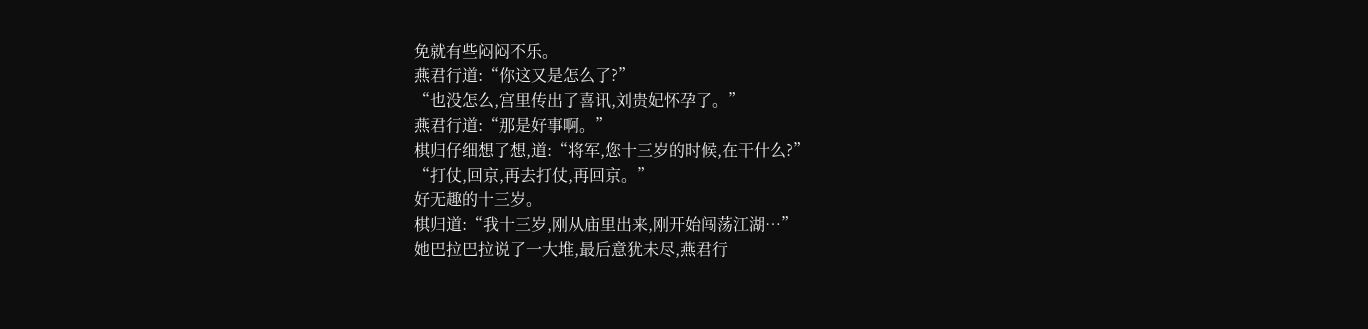免就有些闷闷不乐。
燕君行道:“你这又是怎么了?”
“也没怎么,宫里传出了喜讯,刘贵妃怀孕了。”
燕君行道:“那是好事啊。”
棋归仔细想了想,道:“将军,您十三岁的时候,在干什么?”
“打仗,回京,再去打仗,再回京。”
好无趣的十三岁。
棋归道:“我十三岁,刚从庙里出来,刚开始闯荡江湖…”
她巴拉巴拉说了一大堆,最后意犹未尽,燕君行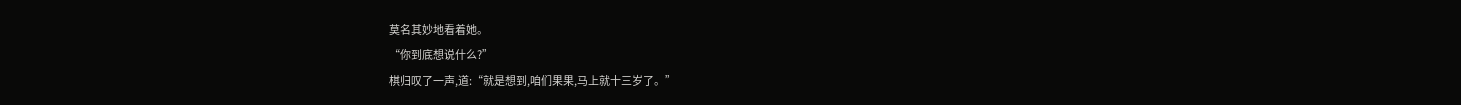莫名其妙地看着她。
“你到底想说什么?”
棋归叹了一声,道:“就是想到,咱们果果,马上就十三岁了。”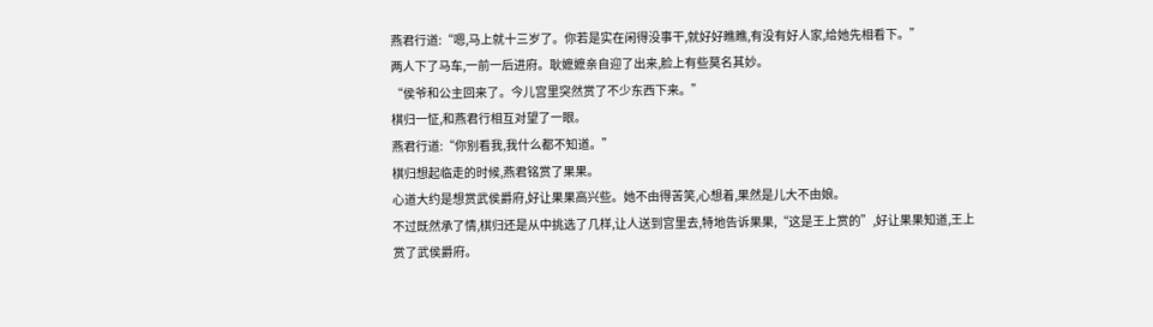燕君行道:“嗯,马上就十三岁了。你若是实在闲得没事干,就好好瞧瞧,有没有好人家,给她先相看下。”
两人下了马车,一前一后进府。耿嬷嬷亲自迎了出来,脸上有些莫名其妙。
“侯爷和公主回来了。今儿宫里突然赏了不少东西下来。”
棋归一怔,和燕君行相互对望了一眼。
燕君行道:“你别看我,我什么都不知道。”
棋归想起临走的时候,燕君铭赏了果果。
心道大约是想赏武侯爵府,好让果果高兴些。她不由得苦笑,心想着,果然是儿大不由娘。
不过既然承了情,棋归还是从中挑选了几样,让人送到宫里去,特地告诉果果,“这是王上赏的”,好让果果知道,王上赏了武侯爵府。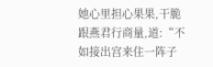她心里担心果果,干脆跟燕君行商量,道:“不如接出宫来住一阵子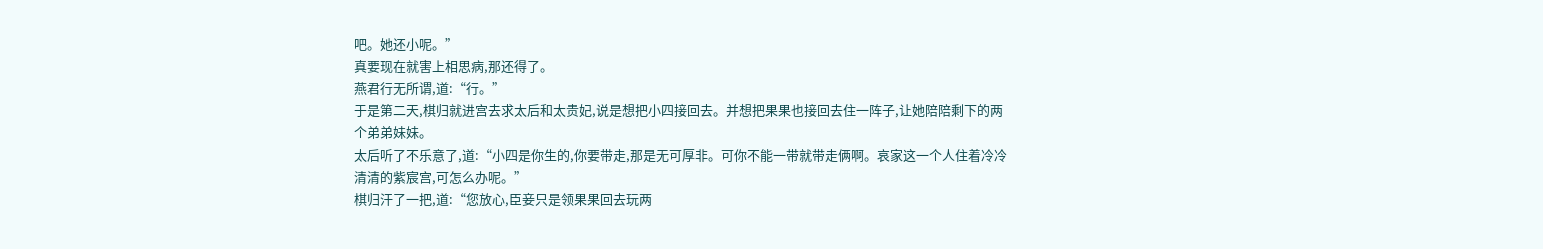吧。她还小呢。”
真要现在就害上相思病,那还得了。
燕君行无所谓,道:“行。”
于是第二天,棋归就进宫去求太后和太贵妃,说是想把小四接回去。并想把果果也接回去住一阵子,让她陪陪剩下的两个弟弟妹妹。
太后听了不乐意了,道:“小四是你生的,你要带走,那是无可厚非。可你不能一带就带走俩啊。哀家这一个人住着冷冷清清的紫宸宫,可怎么办呢。”
棋归汗了一把,道:“您放心,臣妾只是领果果回去玩两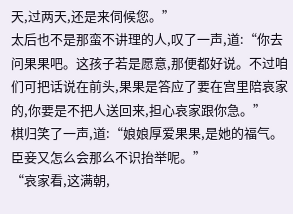天,过两天,还是来伺候您。”
太后也不是那蛮不讲理的人,叹了一声,道:“你去问果果吧。这孩子若是愿意,那便都好说。不过咱们可把话说在前头,果果是答应了要在宫里陪哀家的,你要是不把人送回来,担心哀家跟你急。”
棋归笑了一声,道:“娘娘厚爱果果,是她的福气。臣妾又怎么会那么不识抬举呢。”
“哀家看,这满朝,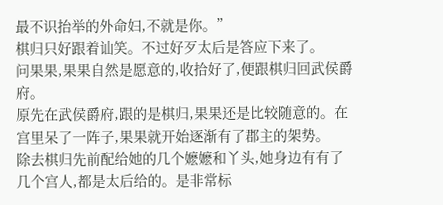最不识抬举的外命妇,不就是你。”
棋归只好跟着讪笑。不过好歹太后是答应下来了。
问果果,果果自然是愿意的,收拾好了,便跟棋归回武侯爵府。
原先在武侯爵府,跟的是棋归,果果还是比较随意的。在宫里呆了一阵子,果果就开始逐渐有了郡主的架势。
除去棋归先前配给她的几个嬷嬷和丫头,她身边有有了几个宫人,都是太后给的。是非常标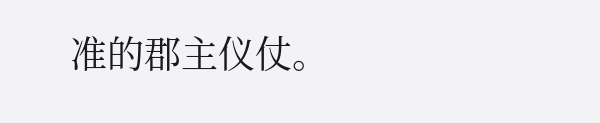准的郡主仪仗。